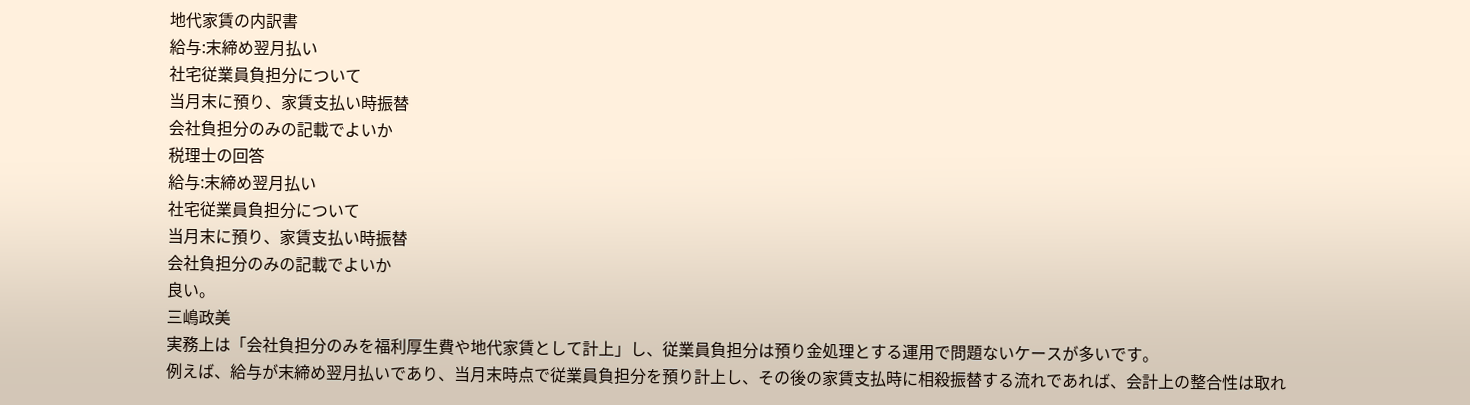地代家賃の内訳書
給与:末締め翌月払い
社宅従業員負担分について
当月末に預り、家賃支払い時振替
会社負担分のみの記載でよいか
税理士の回答
給与:末締め翌月払い
社宅従業員負担分について
当月末に預り、家賃支払い時振替
会社負担分のみの記載でよいか
良い。
三嶋政美
実務上は「会社負担分のみを福利厚生費や地代家賃として計上」し、従業員負担分は預り金処理とする運用で問題ないケースが多いです。
例えば、給与が末締め翌月払いであり、当月末時点で従業員負担分を預り計上し、その後の家賃支払時に相殺振替する流れであれば、会計上の整合性は取れ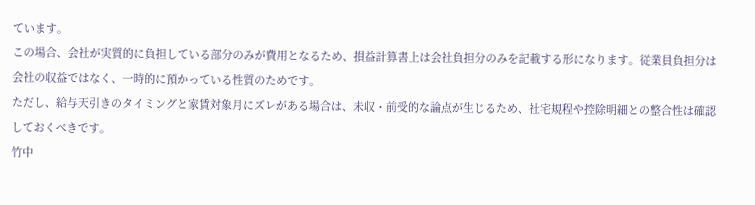ています。
この場合、会社が実質的に負担している部分のみが費用となるため、損益計算書上は会社負担分のみを記載する形になります。従業員負担分は会社の収益ではなく、一時的に預かっている性質のためです。
ただし、給与天引きのタイミングと家賃対象月にズレがある場合は、未収・前受的な論点が生じるため、社宅規程や控除明細との整合性は確認しておくべきです。
竹中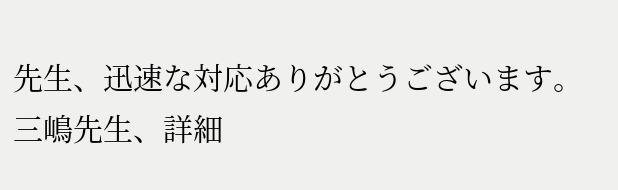先生、迅速な対応ありがとうございます。
三嶋先生、詳細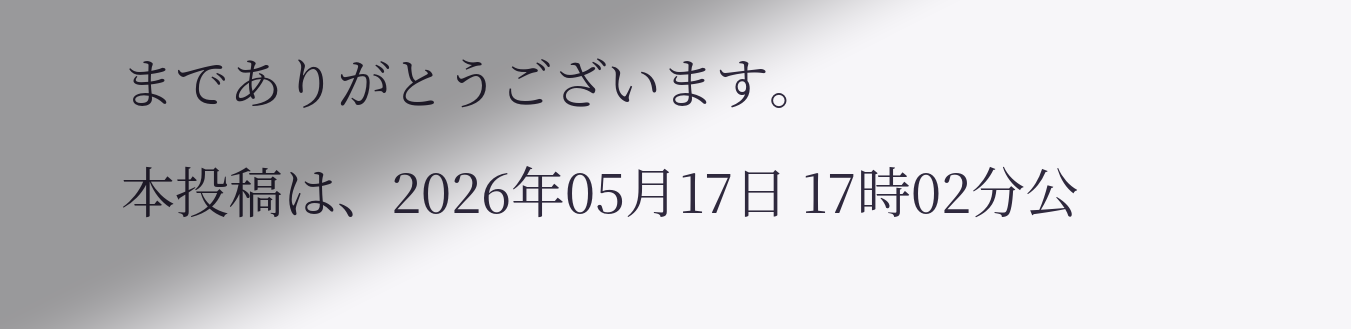までありがとうございます。
本投稿は、2026年05月17日 17時02分公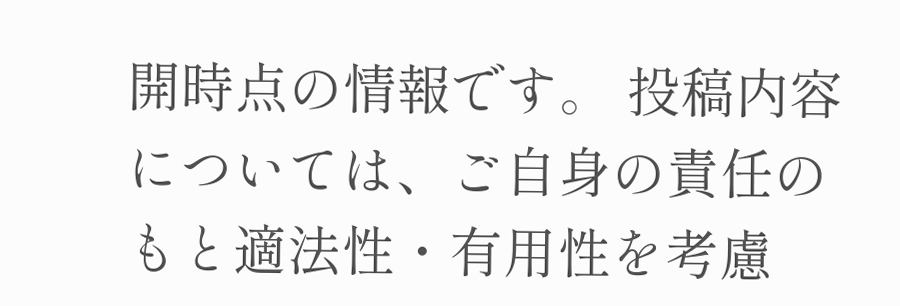開時点の情報です。 投稿内容については、ご自身の責任のもと適法性・有用性を考慮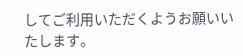してご利用いただくようお願いいたします。